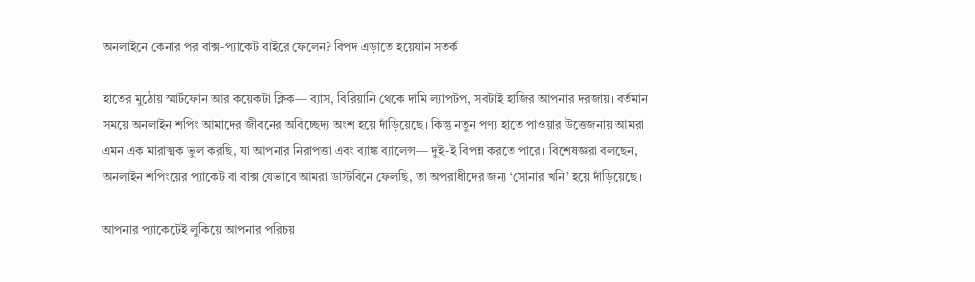অনলাইনে কেনার পর বাক্স-প্যাকেট বাইরে ফেলেন? বিপদ এড়াতে হয়েযান সতর্ক

হাতের মুঠোয় স্মার্টফোন আর কয়েকটা ক্লিক— ব্যাস, বিরিয়ানি থেকে দামি ল্যাপটপ, সবটাই হাজির আপনার দরজায়। বর্তমান সময়ে অনলাইন শপিং আমাদের জীবনের অবিচ্ছেদ্য অংশ হয়ে দাঁড়িয়েছে। কিন্তু নতুন পণ্য হাতে পাওয়ার উত্তেজনায় আমরা এমন এক মারাত্মক ভুল করছি, যা আপনার নিরাপত্তা এবং ব্যাঙ্ক ব্যালেন্স— দুই-ই বিপন্ন করতে পারে। বিশেষজ্ঞরা বলছেন, অনলাইন শপিংয়ের প্যাকেট বা বাক্স যেভাবে আমরা ডাস্টবিনে ফেলছি, তা অপরাধীদের জন্য ‘সোনার খনি’ হয়ে দাঁড়িয়েছে।

আপনার প্যাকেটেই লুকিয়ে আপনার পরিচয়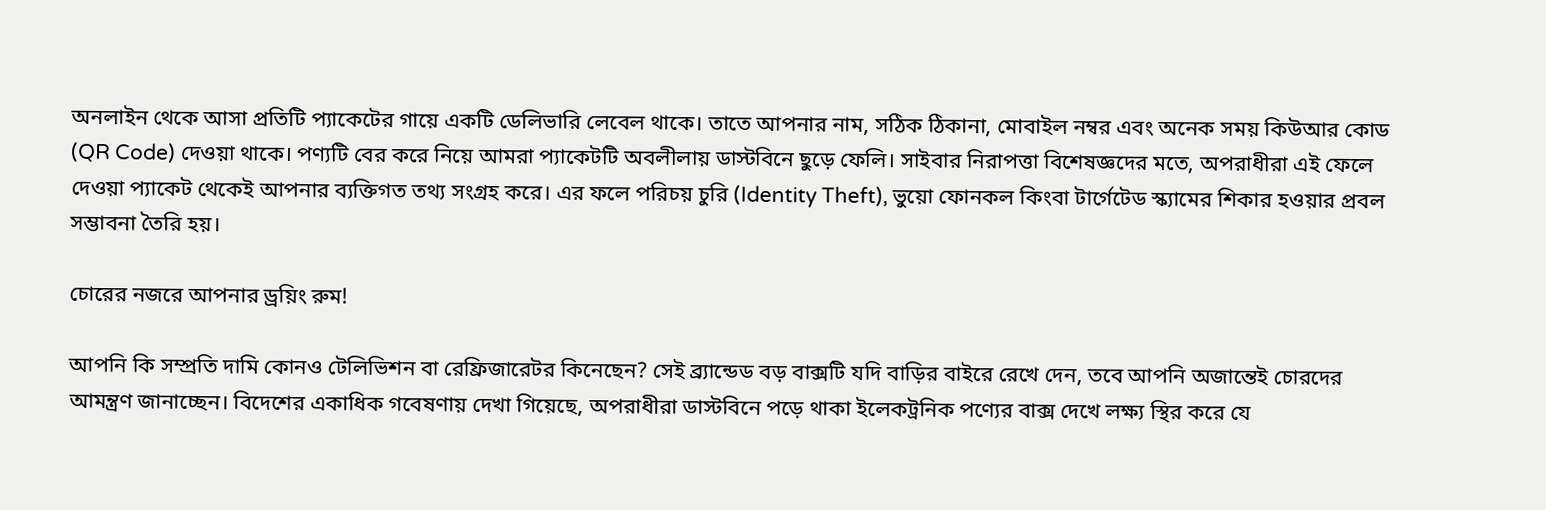অনলাইন থেকে আসা প্রতিটি প্যাকেটের গায়ে একটি ডেলিভারি লেবেল থাকে। তাতে আপনার নাম, সঠিক ঠিকানা, মোবাইল নম্বর এবং অনেক সময় কিউআর কোড (QR Code) দেওয়া থাকে। পণ্যটি বের করে নিয়ে আমরা প্যাকেটটি অবলীলায় ডাস্টবিনে ছুড়ে ফেলি। সাইবার নিরাপত্তা বিশেষজ্ঞদের মতে, অপরাধীরা এই ফেলে দেওয়া প্যাকেট থেকেই আপনার ব্যক্তিগত তথ্য সংগ্রহ করে। এর ফলে পরিচয় চুরি (Identity Theft), ভুয়ো ফোনকল কিংবা টার্গেটেড স্ক্যামের শিকার হওয়ার প্রবল সম্ভাবনা তৈরি হয়।

চোরের নজরে আপনার ড্রয়িং রুম!

আপনি কি সম্প্রতি দামি কোনও টেলিভিশন বা রেফ্রিজারেটর কিনেছেন? সেই ব্র্যান্ডেড বড় বাক্সটি যদি বাড়ির বাইরে রেখে দেন, তবে আপনি অজান্তেই চোরদের আমন্ত্রণ জানাচ্ছেন। বিদেশের একাধিক গবেষণায় দেখা গিয়েছে, অপরাধীরা ডাস্টবিনে পড়ে থাকা ইলেকট্রনিক পণ্যের বাক্স দেখে লক্ষ্য স্থির করে যে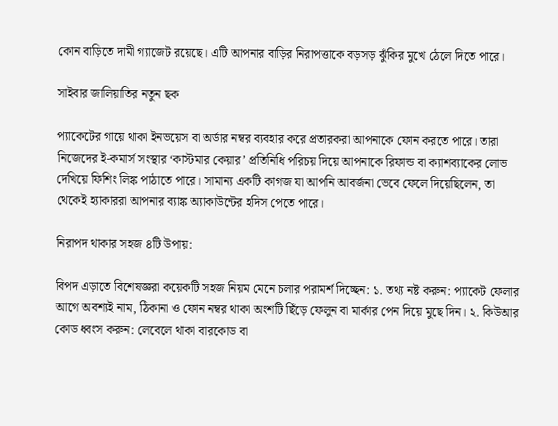কোন বাড়িতে দামী গ্যাজেট রয়েছে। এটি আপনার বাড়ির নিরাপত্তাকে বড়সড় ঝুঁকির মুখে ঠেলে দিতে পারে।

সাইবার জালিয়াতির নতুন ছক

প্যাকেটের গায়ে থাকা ইনভয়েস বা অর্ডার নম্বর ব্যবহার করে প্রতারকরা আপনাকে ফোন করতে পারে। তারা নিজেদের ই-কমার্স সংস্থার ‘কাস্টমার কেয়ার’ প্রতিনিধি পরিচয় দিয়ে আপনাকে রিফান্ড বা ক্যাশব্যাকের লোভ দেখিয়ে ফিশিং লিঙ্ক পাঠাতে পারে। সামান্য একটি কাগজ যা আপনি আবর্জনা ভেবে ফেলে দিয়েছিলেন, তা থেকেই হ্যাকাররা আপনার ব্যাঙ্ক অ্যাকাউন্টের হদিস পেতে পারে।

নিরাপদ থাকার সহজ ৪টি উপায়:

বিপদ এড়াতে বিশেষজ্ঞরা কয়েকটি সহজ নিয়ম মেনে চলার পরামর্শ দিচ্ছেন: ১. তথ্য নষ্ট করুন: প্যাকেট ফেলার আগে অবশ্যই নাম, ঠিকানা ও ফোন নম্বর থাকা অংশটি ছিঁড়ে ফেলুন বা মার্কার পেন দিয়ে মুছে দিন। ২. কিউআর কোড ধ্বংস করুন: লেবেলে থাকা বারকোড বা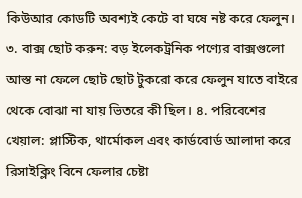কিউআর কোডটি অবশ্যই কেটে বা ঘষে নষ্ট করে ফেলুন। ৩. বাক্স ছোট করুন: বড় ইলেকট্রনিক পণ্যের বাক্সগুলো আস্ত না ফেলে ছোট ছোট টুকরো করে ফেলুন যাতে বাইরে থেকে বোঝা না যায় ভিতরে কী ছিল। ৪. পরিবেশের খেয়াল: প্লাস্টিক, থার্মোকল এবং কার্ডবোর্ড আলাদা করে রিসাইক্লিং বিনে ফেলার চেষ্টা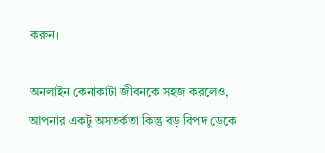করুন।

অনলাইন কেনাকাটা জীবনকে সহজ করলেও, আপনার একটু অসতর্কতা কিন্তু বড় বিপদ ডেকে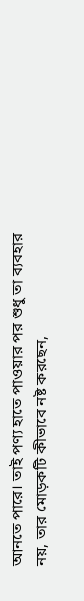আনতে পারে। তাই পণ্য হাতে পাওয়ার পর শুধু তা ব্যবহার নয়, তার মোড়কটি কীভাবে নষ্ট করছেন,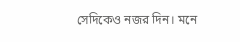সেদিকেও নজর দিন। মনে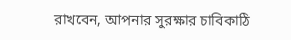রাখবেন, আপনার সুরক্ষার চাবিকাঠি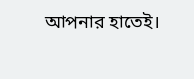আপনার হাতেই।